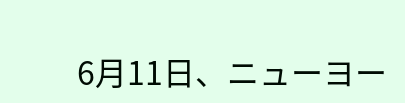6月11日、ニューヨー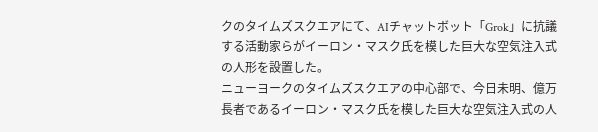クのタイムズスクエアにて、AIチャットボット「Grok」に抗議する活動家らがイーロン・マスク氏を模した巨大な空気注入式の人形を設置した。
ニューヨークのタイムズスクエアの中心部で、今日未明、億万長者であるイーロン・マスク氏を模した巨大な空気注入式の人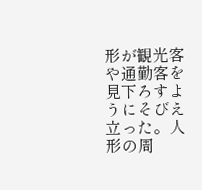形が観光客や通勤客を見下ろすようにそびえ立った。人形の周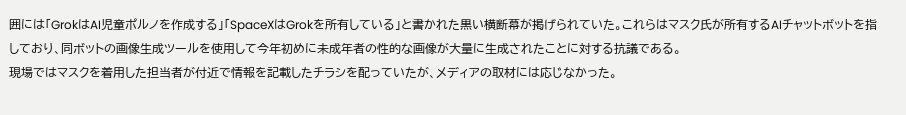囲には「GrokはAI児童ポルノを作成する」「SpaceXはGrokを所有している」と書かれた黒い横断幕が掲げられていた。これらはマスク氏が所有するAIチャットボットを指しており、同ボットの画像生成ツールを使用して今年初めに未成年者の性的な画像が大量に生成されたことに対する抗議である。
現場ではマスクを着用した担当者が付近で情報を記載したチラシを配っていたが、メディアの取材には応じなかった。